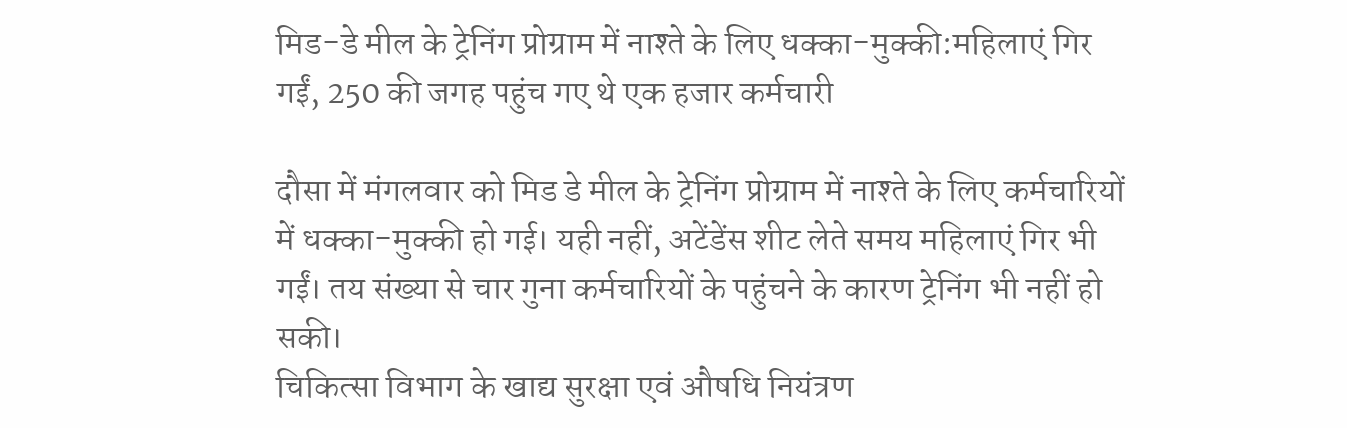मिड-डे मील के ट्रेनिंग प्रोग्राम में नाश्ते के लिए धक्का-मुक्की:महिलाएं गिर गईं, 250 की जगह पहुंच गए थे एक हजार कर्मचारी

दौसा में मंगलवार को मिड डे मील के ट्रेनिंग प्रोग्राम में नाश्ते के लिए कर्मचारियों में धक्का-मुक्की हो गई। यही नहीं, अटेंडेंस शीट लेते समय महिलाएं गिर भी गईं। तय संख्या से चार गुना कर्मचारियों के पहुंचने के कारण ट्रेनिंग भी नहीं हो सकी।
चिकित्सा विभाग के खाद्य सुरक्षा एवं औषधि नियंत्रण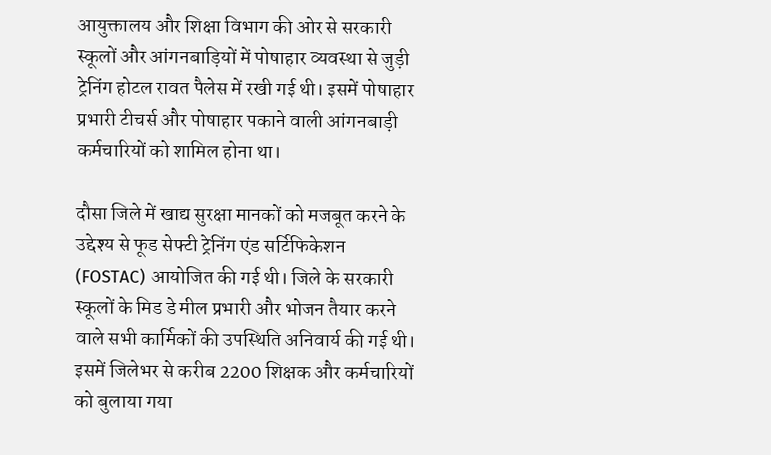आयुक्तालय और शिक्षा विभाग की ओर से सरकारी स्कूलों और आंगनबाड़ियों में पोषाहार व्यवस्था से जुड़ी ट्रेनिंग होटल रावत पैलेस में रखी गई थी। इसमें पोषाहार प्रभारी टीचर्स और पोषाहार पकाने वाली आंगनबाड़ी कर्मचारियों को शामिल होना था।

दौसा जिले में खाद्य सुरक्षा मानकों को मजबूत करने के उद्देश्य से फूड सेफ्टी ट्रेनिंग एंड सर्टिफिकेशन (FOSTAC) आयोजित की गई थी। जिले के सरकारी स्कूलों के मिड डे मील प्रभारी और भोजन तैयार करने वाले सभी कार्मिकों की उपस्थिति अनिवार्य की गई थी।
इसमें जिलेभर से करीब 2200 शिक्षक और कर्मचारियों को बुलाया गया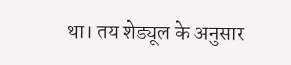था। तय शेड्यूल के अनुसार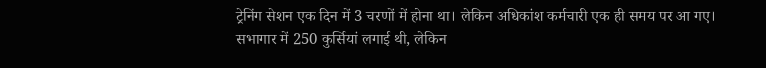ट्रेनिंग सेशन एक दिन में 3 चरणों में होना था। लेकिन अधिकांश कर्मचारी एक ही समय पर आ गए।
सभागार में 250 कुर्सियां लगाई थी, लेकिन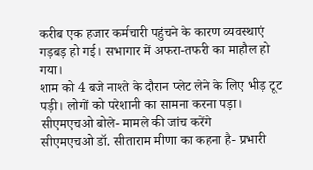करीब एक हजार कर्मचारी पहुंचने के कारण व्यवस्थाएं गड़बड़ हो गई। सभागार में अफरा-तफरी का माहौल हो गया।
शाम को 4 बजे नाश्ते के दौरान प्लेट लेने के लिए भीड़ टूट पड़ी। लोगों को परेशानी का सामना करना पड़ा।
सीएमएचओ बोले- मामले की जांच करेंगे
सीएमएचओ डॉ. सीताराम मीणा का कहना है- प्रभारी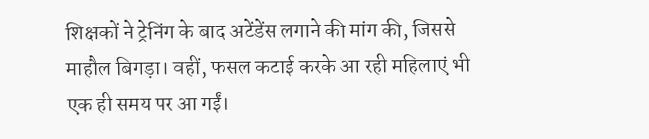शिक्षकों ने ट्रेनिंग के बाद अटेंडेंस लगाने की मांग की, जिससे माहौल बिगड़ा। वहीं, फसल कटाई करके आ रही महिलाएं भी एक ही समय पर आ गईं।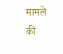मामले की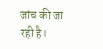जांच की जा रही है।